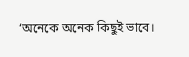‘অনেকে অনেক কিছুই ভাবে।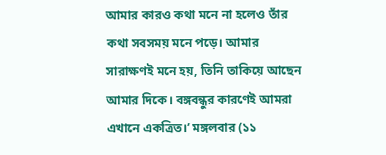আমার কারও কথা মনে না হলেও তাঁর কথা সবসময় মনে পড়ে। আমার সারাক্ষণই মনে হয়, তিনি তাকিয়ে আছেন আমার দিকে। বঙ্গবন্ধুর কারণেই আমরা এখানে একত্রিত।’ মঙ্গলবার (১১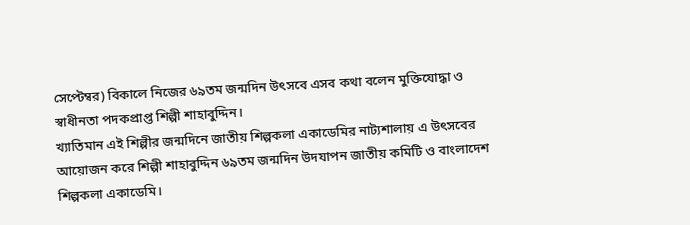সেপ্টেম্বর) বিকালে নিজের ৬৯তম জন্মদিন উৎসবে এসব কথা বলেন মুক্তিযোদ্ধা ও স্বাধীনতা পদকপ্রাপ্ত শিল্পী শাহাবুদ্দিন।
খ্যাতিমান এই শিল্পীর জন্মদিনে জাতীয় শিল্পকলা একাডেমির নাট্যশালায় এ উৎসবের আয়োজন করে শিল্পী শাহাবুদ্দিন ৬৯তম জন্মদিন উদযাপন জাতীয় কমিটি ও বাংলাদেশ শিল্পকলা একাডেমি।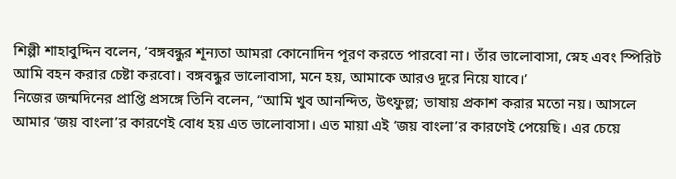শিল্পী শাহাবুদ্দিন বলেন, ‘বঙ্গবন্ধুর শূন্যতা আমরা কোনোদিন পূরণ করতে পারবো না। তাঁর ভালোবাসা, স্নেহ এবং স্পিরিট আমি বহন করার চেষ্টা করবো। বঙ্গবন্ধুর ভালোবাসা, মনে হয়, আমাকে আরও দূরে নিয়ে যাবে।’
নিজের জন্মদিনের প্রাপ্তি প্রসঙ্গে তিনি বলেন, “আমি খুব আনন্দিত, উৎফুল্ল; ভাষায় প্রকাশ করার মতো নয়। আসলে আমার ‘জয় বাংলা’র কারণেই বোধ হয় এত ভালোবাসা। এত মায়া এই ‘জয় বাংলা’র কারণেই পেয়েছি। এর চেয়ে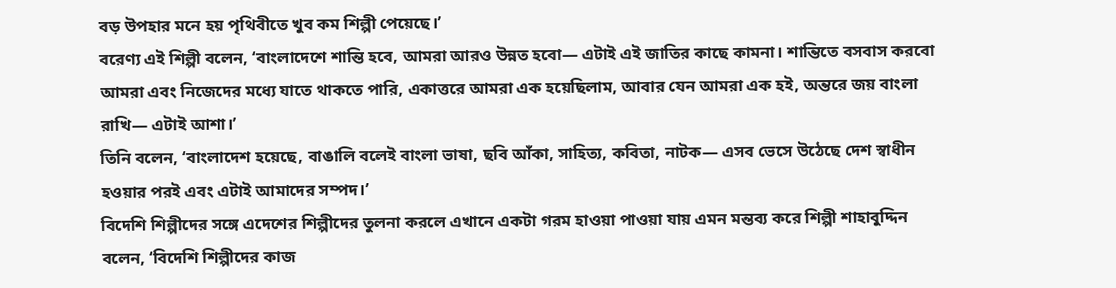বড় উপহার মনে হয় পৃথিবীতে খুব কম শিল্পী পেয়েছে।’
বরেণ্য এই শিল্পী বলেন, ‘বাংলাদেশে শান্তি হবে, আমরা আরও উন্নত হবো— এটাই এই জাতির কাছে কামনা। শান্তিতে বসবাস করবো আমরা এবং নিজেদের মধ্যে যাতে থাকতে পারি, একাত্তরে আমরা এক হয়েছিলাম, আবার যেন আমরা এক হই, অন্তরে জয় বাংলা রাখি— এটাই আশা।’
তিনি বলেন, ‘বাংলাদেশ হয়েছে, বাঙালি বলেই বাংলা ভাষা, ছবি আঁকা, সাহিত্য, কবিতা, নাটক— এসব ভেসে উঠেছে দেশ স্বাধীন হওয়ার পরই এবং এটাই আমাদের সম্পদ।’
বিদেশি শিল্পীদের সঙ্গে এদেশের শিল্পীদের তুলনা করলে এখানে একটা গরম হাওয়া পাওয়া যায় এমন মন্তব্য করে শিল্পী শাহাবুদ্দিন বলেন, ‘বিদেশি শিল্পীদের কাজ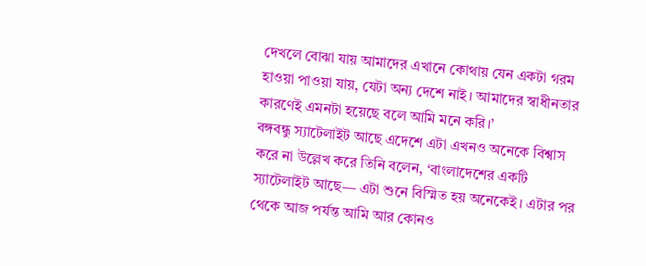দেখলে বোঝা যায় আমাদের এখানে কোথায় যেন একটা গরম হাওয়া পাওয়া যায়, যেটা অন্য দেশে নাই। আমাদের স্বাধীনতার কারণেই এমনটা হয়েছে বলে আমি মনে করি।’
বঙ্গবন্ধু স্যাটেলাইট আছে এদেশে এটা এখনও অনেকে বিশ্বাস করে না উল্লেখ করে তিনি বলেন, ‘বাংলাদেশের একটি স্যাটেলাইট আছে— এটা শুনে বিস্মিত হয় অনেকেই। এটার পর থেকে আজ পর্যন্ত আমি আর কোনও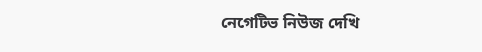নেগেটিভ নিউজ দেখি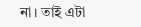না। তাই এটা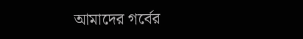আমাদের গর্বের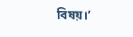বিষয়।’